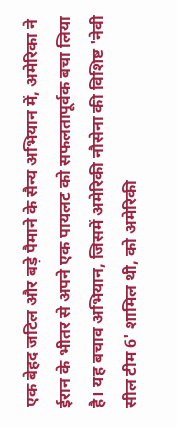एक बेहद जटिल और बड़े पैमाने के सैन्य अभियान में, अमेरिका ने ईरान के भीतर से अपने एक पायलट को सफलतापूर्वक बचा लिया है। यह बचाव अभियान, जिसमें अमेरिकी नौसेना की विशिष्ट 'नेवी सील टीम 6' शामिल थी, को अमेरिकी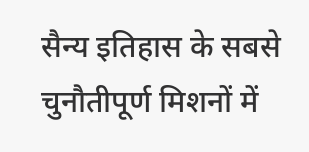सैन्य इतिहास के सबसे चुनौतीपूर्ण मिशनों में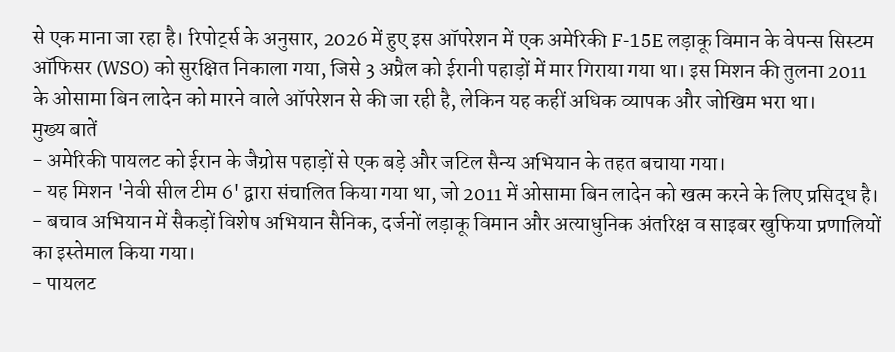से एक माना जा रहा है। रिपोर्ट्स के अनुसार, 2026 में हुए इस ऑपरेशन में एक अमेरिकी F-15E लड़ाकू विमान के वेपन्स सिस्टम ऑफिसर (WSO) को सुरक्षित निकाला गया, जिसे 3 अप्रैल को ईरानी पहाड़ों में मार गिराया गया था। इस मिशन की तुलना 2011 के ओसामा बिन लादेन को मारने वाले ऑपरेशन से की जा रही है, लेकिन यह कहीं अधिक व्यापक और जोखिम भरा था।
मुख्य बातें
- अमेरिकी पायलट को ईरान के जैग्रोस पहाड़ों से एक बड़े और जटिल सैन्य अभियान के तहत बचाया गया।
- यह मिशन 'नेवी सील टीम 6' द्वारा संचालित किया गया था, जो 2011 में ओसामा बिन लादेन को खत्म करने के लिए प्रसिद्ध है।
- बचाव अभियान में सैकड़ों विशेष अभियान सैनिक, दर्जनों लड़ाकू विमान और अत्याधुनिक अंतरिक्ष व साइबर खुफिया प्रणालियों का इस्तेमाल किया गया।
- पायलट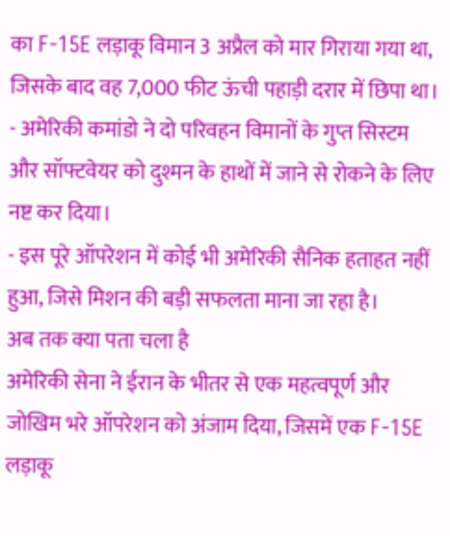का F-15E लड़ाकू विमान 3 अप्रैल को मार गिराया गया था, जिसके बाद वह 7,000 फीट ऊंची पहाड़ी दरार में छिपा था।
- अमेरिकी कमांडो ने दो परिवहन विमानों के गुप्त सिस्टम और सॉफ्टवेयर को दुश्मन के हाथों में जाने से रोकने के लिए नष्ट कर दिया।
- इस पूरे ऑपरेशन में कोई भी अमेरिकी सैनिक हताहत नहीं हुआ, जिसे मिशन की बड़ी सफलता माना जा रहा है।
अब तक क्या पता चला है
अमेरिकी सेना ने ईरान के भीतर से एक महत्वपूर्ण और जोखिम भरे ऑपरेशन को अंजाम दिया, जिसमें एक F-15E लड़ाकू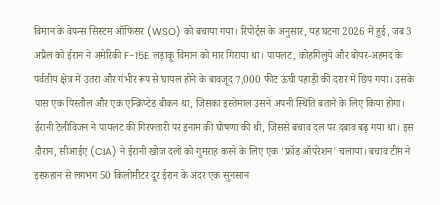विमान के वेपन्स सिस्टम ऑफिसर (WSO) को बचाया गया। रिपोर्ट्स के अनुसार, यह घटना 2026 में हुई, जब 3 अप्रैल को ईरान ने अमेरिकी F-15E लड़ाकू विमान को मार गिराया था। पायलट, कोहगिलुये और बोयर-अहमद के पर्वतीय क्षेत्र में उतरा और गंभीर रूप से घायल होने के बावजूद 7,000 फीट ऊंची पहाड़ी की दरार में छिप गया। उसके पास एक पिस्तौल और एक एन्क्रिप्टेड बीकन था, जिसका इस्तेमाल उसने अपनी स्थिति बताने के लिए किया होगा।
ईरानी टेलीविजन ने पायलट की गिरफ्तारी पर इनाम की घोषणा की थी, जिससे बचाव दल पर दबाव बढ़ गया था। इस दौरान, सीआईए (CIA) ने ईरानी खोज दलों को गुमराह करने के लिए एक 'फ्रॉड ऑपरेशन' चलाया। बचाव टीम ने इस्फ़हान से लगभग 50 किलोमीटर दूर ईरान के अंदर एक सुनसान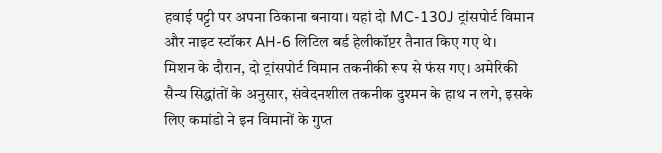हवाई पट्टी पर अपना ठिकाना बनाया। यहां दो MC-130J ट्रांसपोर्ट विमान और नाइट स्टॉकर AH-6 लिटिल बर्ड हेलीकॉप्टर तैनात किए गए थे।
मिशन के दौरान, दो ट्रांसपोर्ट विमान तकनीकी रूप से फंस गए। अमेरिकी सैन्य सिद्धांतों के अनुसार, संवेदनशील तकनीक दुश्मन के हाथ न लगे, इसके लिए कमांडो ने इन विमानों के गुप्त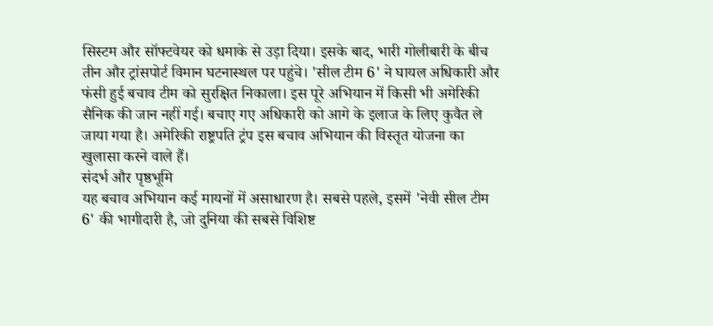सिस्टम और सॉफ्टवेयर को धमाके से उड़ा दिया। इसके बाद, भारी गोलीबारी के बीच तीन और ट्रांसपोर्ट विमान घटनास्थल पर पहुंचे। 'सील टीम 6' ने घायल अधिकारी और फंसी हुई बचाव टीम को सुरक्षित निकाला। इस पूरे अभियान में किसी भी अमेरिकी सैनिक की जान नहीं गई। बचाए गए अधिकारी को आगे के इलाज के लिए कुवैत ले जाया गया है। अमेरिकी राष्ट्रपति ट्रंप इस बचाव अभियान की विस्तृत योजना का खुलासा करने वाले हैं।
संदर्भ और पृष्ठभूमि
यह बचाव अभियान कई मायनों में असाधारण है। सबसे पहले, इसमें 'नेवी सील टीम 6' की भागीदारी है, जो दुनिया की सबसे विशिष्ट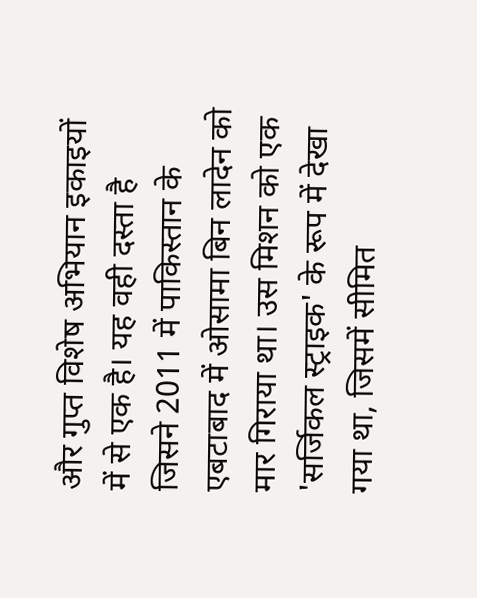और गुप्त विशेष अभियान इकाइयों में से एक है। यह वही दस्ता है जिसने 2011 में पाकिस्तान के एबटाबाद में ओसामा बिन लादेन को मार गिराया था। उस मिशन को एक 'सर्जिकल स्ट्राइक' के रूप में देखा गया था, जिसमें सीमित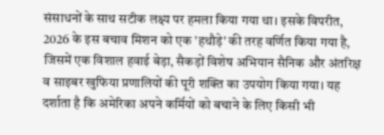संसाधनों के साथ सटीक लक्ष्य पर हमला किया गया था। इसके विपरीत, 2026 के इस बचाव मिशन को एक 'हथौड़े' की तरह वर्णित किया गया है, जिसमें एक विशाल हवाई बेड़ा, सैकड़ों विशेष अभियान सैनिक और अंतरिक्ष व साइबर खुफिया प्रणालियों की पूरी शक्ति का उपयोग किया गया। यह दर्शाता है कि अमेरिका अपने कर्मियों को बचाने के लिए किसी भी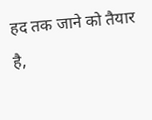हद तक जाने को तैयार है,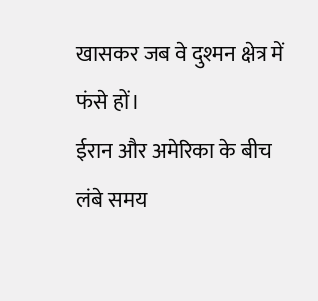खासकर जब वे दुश्मन क्षेत्र में फंसे हों।
ईरान और अमेरिका के बीच लंबे समय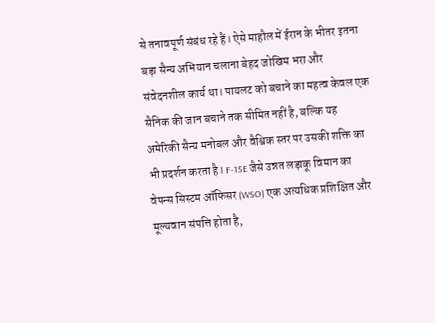से तनावपूर्ण संबंध रहे हैं। ऐसे माहौल में ईरान के भीतर इतना बड़ा सैन्य अभियान चलाना बेहद जोखिम भरा और संवेदनशील कार्य था। पायलट को बचाने का महत्व केवल एक सैनिक की जान बचाने तक सीमित नहीं है, बल्कि यह अमेरिकी सैन्य मनोबल और वैश्विक स्तर पर उसकी शक्ति का भी प्रदर्शन करता है। F-15E जैसे उन्नत लड़ाकू विमान का वेपन्स सिस्टम ऑफिसर (WSO) एक अत्यधिक प्रशिक्षित और मूल्यवान संपत्ति होता है,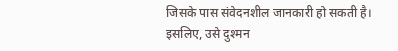जिसके पास संवेदनशील जानकारी हो सकती है। इसलिए, उसे दुश्मन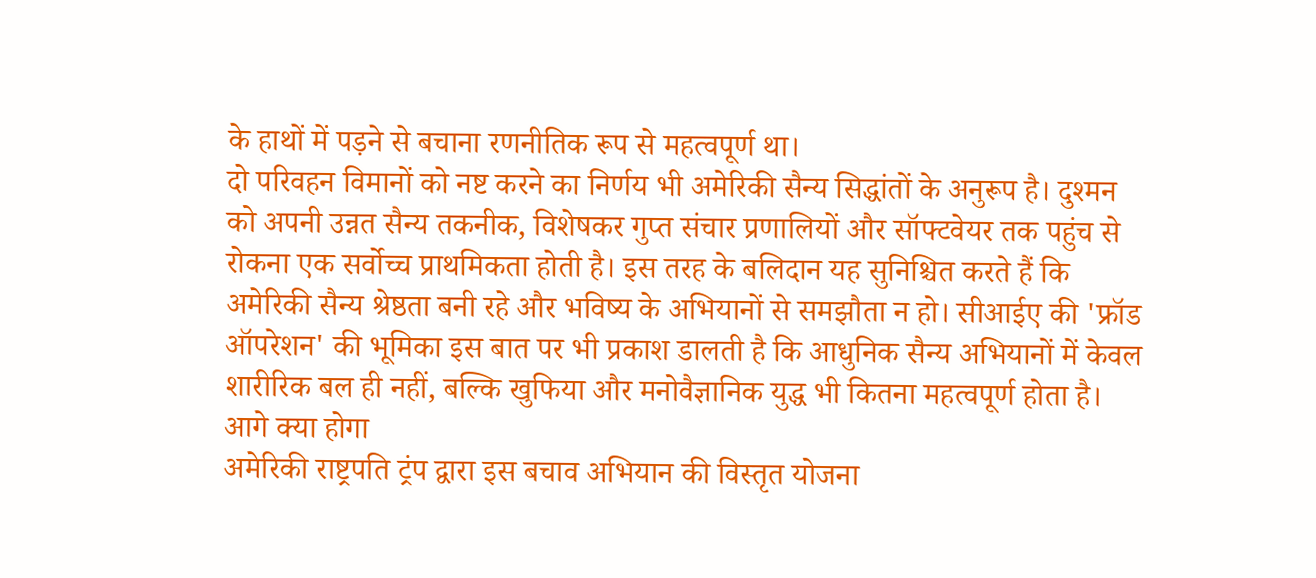के हाथों में पड़ने से बचाना रणनीतिक रूप से महत्वपूर्ण था।
दो परिवहन विमानों को नष्ट करने का निर्णय भी अमेरिकी सैन्य सिद्धांतों के अनुरूप है। दुश्मन को अपनी उन्नत सैन्य तकनीक, विशेषकर गुप्त संचार प्रणालियों और सॉफ्टवेयर तक पहुंच से रोकना एक सर्वोच्च प्राथमिकता होती है। इस तरह के बलिदान यह सुनिश्चित करते हैं कि अमेरिकी सैन्य श्रेष्ठता बनी रहे और भविष्य के अभियानों से समझौता न हो। सीआईए की 'फ्रॉड ऑपरेशन' की भूमिका इस बात पर भी प्रकाश डालती है कि आधुनिक सैन्य अभियानों में केवल शारीरिक बल ही नहीं, बल्कि खुफिया और मनोवैज्ञानिक युद्ध भी कितना महत्वपूर्ण होता है।
आगे क्या होगा
अमेरिकी राष्ट्रपति ट्रंप द्वारा इस बचाव अभियान की विस्तृत योजना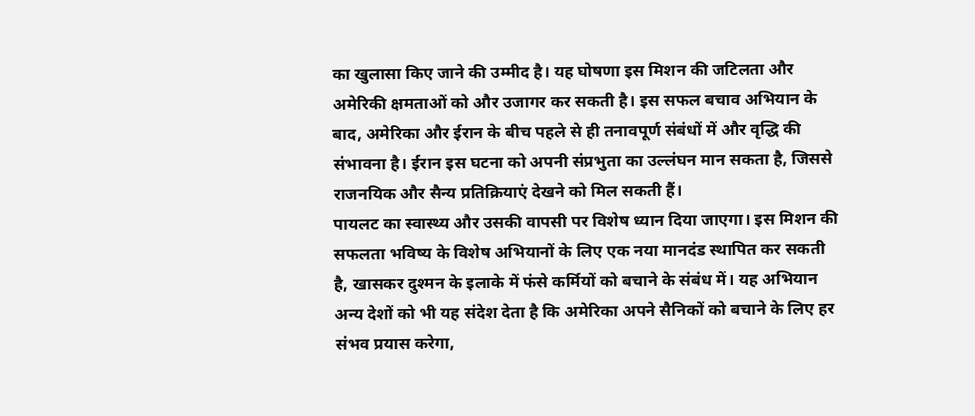का खुलासा किए जाने की उम्मीद है। यह घोषणा इस मिशन की जटिलता और अमेरिकी क्षमताओं को और उजागर कर सकती है। इस सफल बचाव अभियान के बाद, अमेरिका और ईरान के बीच पहले से ही तनावपूर्ण संबंधों में और वृद्धि की संभावना है। ईरान इस घटना को अपनी संप्रभुता का उल्लंघन मान सकता है, जिससे राजनयिक और सैन्य प्रतिक्रियाएं देखने को मिल सकती हैं।
पायलट का स्वास्थ्य और उसकी वापसी पर विशेष ध्यान दिया जाएगा। इस मिशन की सफलता भविष्य के विशेष अभियानों के लिए एक नया मानदंड स्थापित कर सकती है, खासकर दुश्मन के इलाके में फंसे कर्मियों को बचाने के संबंध में। यह अभियान अन्य देशों को भी यह संदेश देता है कि अमेरिका अपने सैनिकों को बचाने के लिए हर संभव प्रयास करेगा,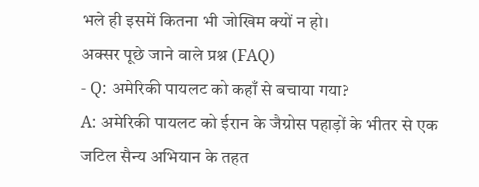भले ही इसमें कितना भी जोखिम क्यों न हो।
अक्सर पूछे जाने वाले प्रश्न (FAQ)
- Q: अमेरिकी पायलट को कहाँ से बचाया गया?
A: अमेरिकी पायलट को ईरान के जैग्रोस पहाड़ों के भीतर से एक जटिल सैन्य अभियान के तहत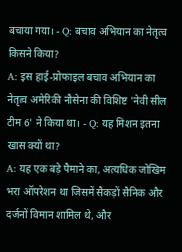बचाया गया। - Q: बचाव अभियान का नेतृत्व किसने किया?
A: इस हाई-प्रोफाइल बचाव अभियान का नेतृत्व अमेरिकी नौसेना की विशिष्ट 'नेवी सील टीम 6' ने किया था। - Q: यह मिशन इतना खास क्यों था?
A: यह एक बड़े पैमाने का, अत्यधिक जोखिम भरा ऑपरेशन था जिसमें सैकड़ों सैनिक और दर्जनों विमान शामिल थे, और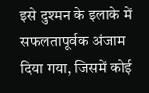इसे दुश्मन के इलाके में सफलतापूर्वक अंजाम दिया गया, जिसमें कोई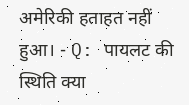अमेरिकी हताहत नहीं हुआ। - Q: पायलट की स्थिति क्या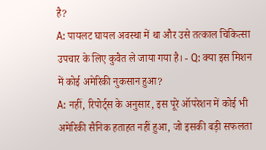है?
A: पायलट घायल अवस्था में था और उसे तत्काल चिकित्सा उपचार के लिए कुवैत ले जाया गया है। - Q: क्या इस मिशन में कोई अमेरिकी नुकसान हुआ?
A: नहीं, रिपोर्ट्स के अनुसार, इस पूरे ऑपरेशन में कोई भी अमेरिकी सैनिक हताहत नहीं हुआ, जो इसकी बड़ी सफलता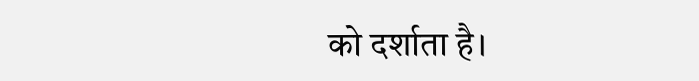को दर्शाता है।